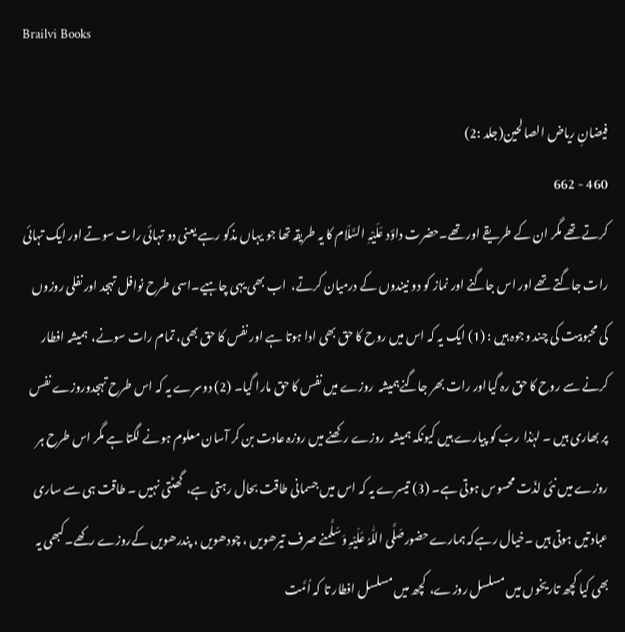Brailvi Books

فیضانِ ریاض الصالحین(جلد :2)
460 - 662
کرتے تھے مگر ان کے طریقے اور تھے۔حضرت داؤد عَلَیْہِ السَّلَام کا یہ طریقہ تھا جو یہاں مذکو رہے یعنی دو تہائی رات سوتے اور ایک تہائی رات جاگتے تھے اور اس جاگنے اور نماز کو دو نیندوں کے درمیان کرتے،  اب بھی یہی چاہیے۔اسی طرح نوافل تہجد اور نفلی روزوں کی محبوبیت کی چند وجوہ ہیں : (1) ایک یہ کہ اس میں روح کا حق بھی ادا ہوتا ہے اور نفس کا حق بھی، تمام رات سونے،  ہمیشہ افطار کرنے سے روح کا حق رہ گیااور رات بھر جاگنےہمیشہ  روزے میں نفس کا حق مارا گیا۔ (2) دوسرے یہ کہ اس طرح تہجدوروزے نفس پر بھاری ہیں ۔ لہٰذا  ربّ کو پیارے ہیں کیونکہ ہمیشہ  روزے رکھنے میں روزہ عادت بن کر آسان معلوم ہونے لگتا ہے مگر اس طرح ہر روزے میں نئی لذّت محسوس ہوتی ہے۔ (3) تیسرے یہ کہ اس میں جسمانی طاقت بحال رہتی ہے،  گھٹتی نہیں ۔ طاقت ہی سے ساری عبادتیں ہوتی ہیں ۔خیال رہےکہ ہمارےحضورصَلَّی اللّٰہُ عَلَیْہِ وَسَلَّمنے صرف تیرھویں ، چودھویں ، پندرھویں کےروزے رکھے۔کبھی یہ بھی کیا کچھ تاریخوں میں مسلسل روزے،  کچھ میں مسلسل افطار تا کہ اُمَّت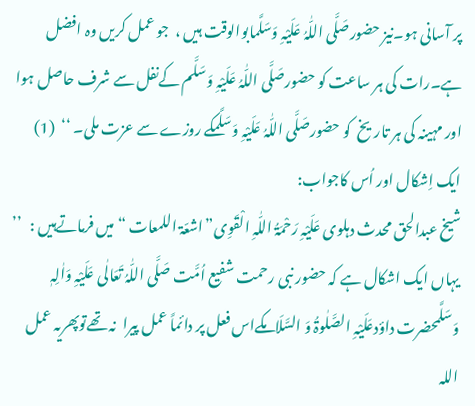پر آسانی ہو۔نیز حضورصَلَّی اللّٰہُ عَلَیْہِ وَسَلَّمابوالوقت ہیں ،  جو عمل کریں وہ افضل ہے۔رات کی ہر ساعت کو حضورصَلَّی اللّٰہُ عَلَیْہِ وَسَلَّم کےنفل سے شرف حاصل ہوا اور مہینہ کی ہر تاریخ  کو حضورصَلَّی اللّٰہُ عَلَیْہِ وَسَلَّمکے روزے سے عزت ملی۔ ‘‘  (1)
ایک اِشکال اور اُس کاجواب:
شیخ عبدالحق محدث دہلوی عَلَیْہِ رَحْمَۃُ اللّٰہِ الْقَوِی”اشعّۃ اللمعات “میں فرماتےہیں :   ’’ یہاں ایک اشکال ہے کہ حضور نبی رحمت شفیع اُمَّت صَلَّی اللّٰہُ تَعَالٰی عَلَیْہِ وَاٰلِہٖ وَسَلَّمحضرت داؤدعَلَیْہِ الصَّلٰوۃُ وَ السَّلَامکےاس فعل پر دائماً عمل پیرا  نہ تھےتوپھریہ عمل اللہ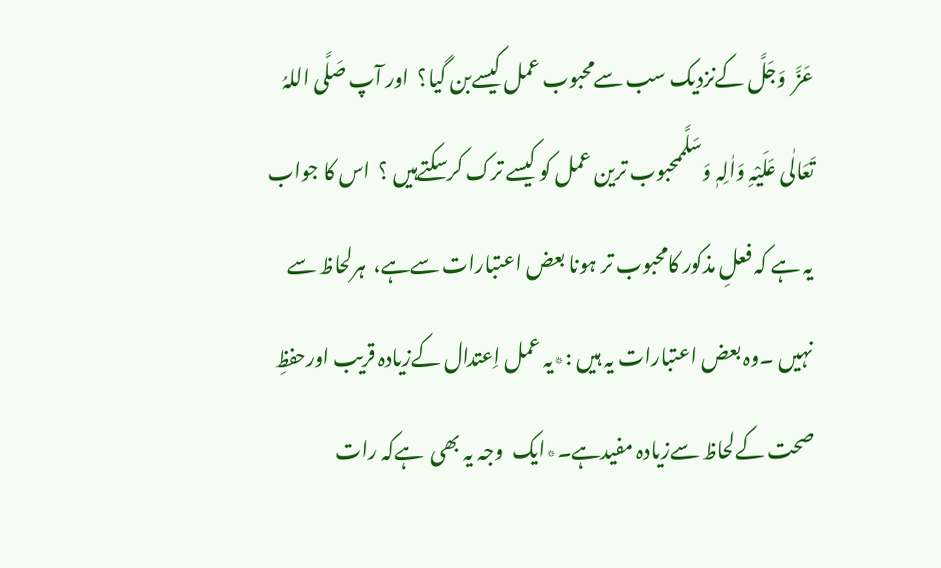عَزَّ  وَجَلَّ کےنزدیک سب سےمحبوب عمل کیسےبن گیا؟  اور آپ صَلَّی اللہُ تَعَالٰی عَلَیْہِ وَاٰلِہٖ وَسَلَّممحبوب ترین عمل کو کیسے ترک کرسکتےہیں ؟  اس کا جواب یہ ہے کہ فعلِ مذکور کامحبوب تر ہونا بعض اعتبارات سےہے،  ہرلحاظ سے نہیں ۔وہ بعض اعتبارات یہ ہیں :٭یہ عمل اِعتدال کےزیادہ قریب اورحفظِ صحت کےلحاظ سےزیادہ مفیدہے۔٭ایک  وجہ یہ بھی  ہےکہ رات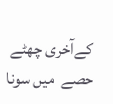کےآخری چھٹے حصے  میں سونا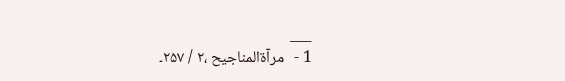___
1 -   مرآۃالمناجیح ،۲ / ۲۵۷۔